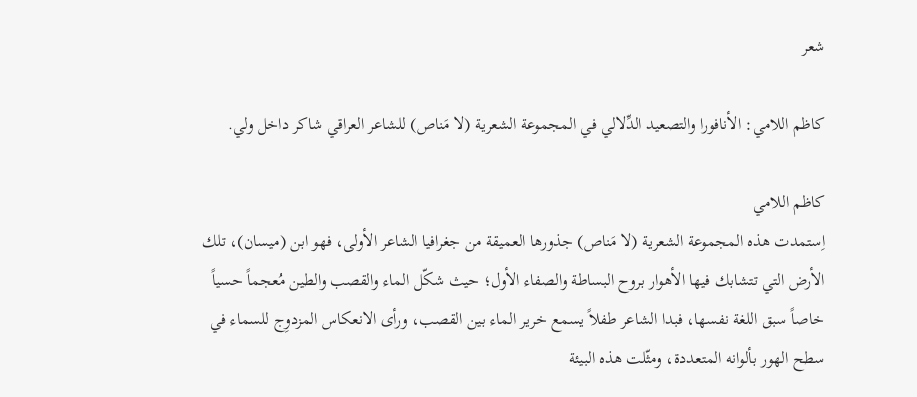شعر

كاظم اللامي: الأنافورا والتصعيد الدِّلالي في المجموعة الشعرية (لا مَناص) للشاعر العراقي شاكر داخل ولي.

كاظم اللامي
اِستمدت هذه المجموعة الشعرية (لا مَناص) جذورها العميقة من جغرافيا الشاعر الأولى، فهو ابن (ميسان)، تلك الأرض التي تتشابك فيها الأهوار بروح البساطة والصفاء الأول؛ حيث شكّل الماء والقصب والطين مُعجماً حسياً خاصاً سبق اللغة نفسها، فبدا الشاعر طفلاً يسمع خرير الماء بين القصب، ورأى الانعكاس المزدوِج للسماء في سطح الهور بألوانه المتعددة، ومثّلت هذه البيئة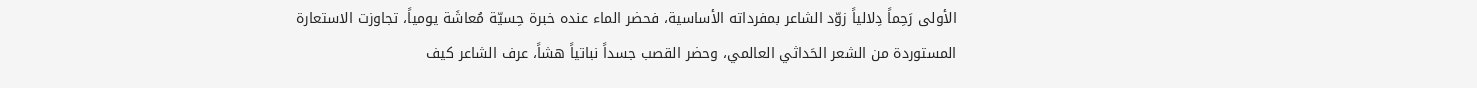الأولى رَحِماً دِلالياً زوّد الشاعر بمفرداته الأساسية، فحضر الماء عنده خبرة حِسيّة مُعاشَة يومياً، تجاوزت الاستعارة المستوردة من الشعر الحَداثي العالمي، وحضر القصب جسداً نباتياً هشاً، عرف الشاعر كيف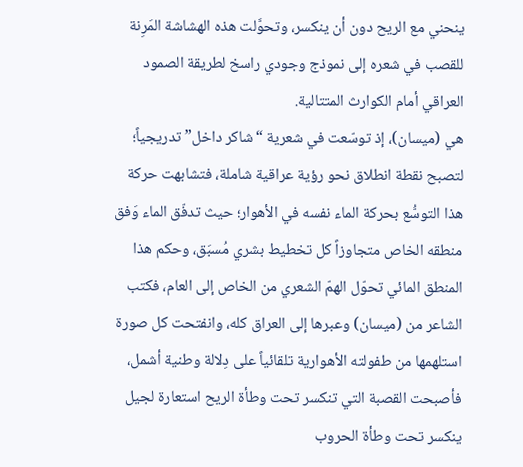ينحني مع الريح دون أن ينكسر، وتحوَّلت هذه الهشاشة المَرِنة للقصب في شعره إلى نموذج وجودي راسخ لطريقة الصمود العراقي أمام الكوارث المتتالية.
هي (ميسان)، إذ توسّعت في شعرية “شاكر داخل” تدريجياً؛ لتصبح نقطة انطلاق نحو رؤية عراقية شاملة، فتشابهت حركة هذا التوسُّع بحركة الماء نفسه في الأهوار؛ حيث تدفّق الماء وَفق منطقه الخاص متجاوزاً كل تخطيط بشري مُسبَق، وحكم هذا المنطق المائي تحوّل الهمّ الشعري من الخاص إلى العام، فكتب الشاعر من (ميسان) وعبرها إلى العراق كله، وانفتحت كل صورة استلهمها من طفولته الأهوارية تلقائياً على دِلالة وطنية أشمل، فأصبحت القصبة التي تنكسر تحت وطأة الريح استعارة لجيل ينكسر تحت وطأة الحروب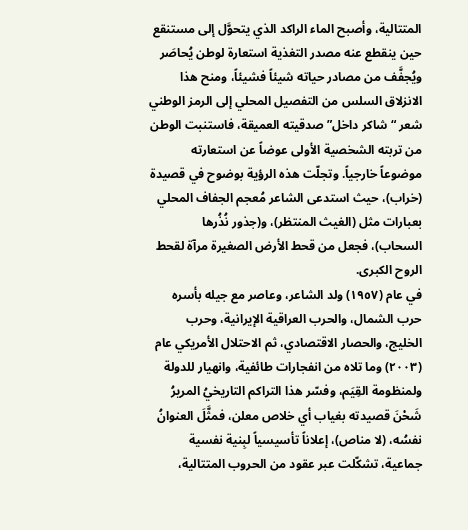المتتالية، وأصبح الماء الراكد الذي يتحوَّل إلى مستنقع حين ينقطع عنه مصدر التغذية استعارة لوطن يُحاصَر ويُجفَّف من مصادر حياته شيئاً فشيئاً، ومنح هذا الانزلاق السلس من التفصيل المحلي إلى الرمز الوطني شعر “شاكر داخل” صدقيته العميقة، فاستنبت الوطن من تربته الشخصية الأولى عوضاً عن استعارته موضوعاً خارجياً. وتجلّت هذه الرؤية بوضوح في قصيدة (خراب)، حيث استدعى الشاعر مُعجم الجفاف المحلي بعبارات مثل (الغيث المنتظر)، و(جذور نُذُرها السحاب)، فجعل من قحط الأرض الصغيرة مرآة لقحط الروح الكبرى.
في عام (١٩٥٧) ولد الشاعر، وعاصر مع جيله بأسره حرب الشمال، والحرب العراقية الإيرانية، وحرب الخليج، والحصار الاقتصادي، ثم الاحتلال الأمريكي عام (٢٠٠٣) وما تلاه من انفجارات طائفية، وانهيار للدولة ولمنظومة القِيَم، وفسّر هذا التراكم التاريخيُ المريرُ شَحْنَ قصيدته بغياب أي خلاص معلن، فمثَّلَ العنوانُ نفسُه، (لا مناص)، إعلاناً تأسيسياً لبِنية نفسية جماعية، تشكّلت عبر عقود من الحروب المتتالية،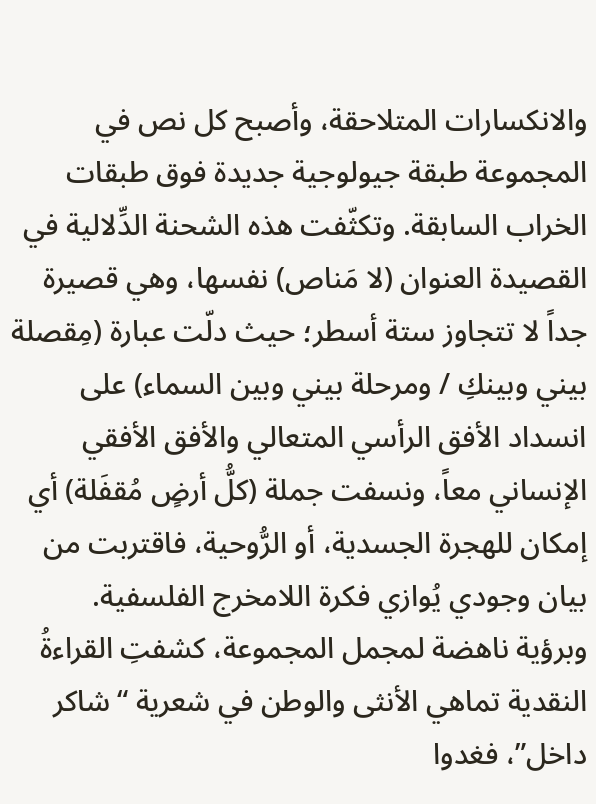والانكسارات المتلاحقة، وأصبح كل نص في المجموعة طبقة جيولوجية جديدة فوق طبقات الخراب السابقة. وتكثّفت هذه الشحنة الدِّلالية في القصيدة العنوان (لا مَناص) نفسها، وهي قصيرة جداً لا تتجاوز ستة أسطر؛ حيث دلّت عبارة (مِقصلة بيني وبينكِ / ومرحلة بيني وبين السماء) على انسداد الأفق الرأسي المتعالي والأفق الأفقي الإنساني معاً، ونسفت جملة (كلُّ أرضٍ مُقفَلة) أي إمكان للهجرة الجسدية، أو الرُّوحية، فاقتربت من بيان وجودي يُوازي فكرة اللامخرج الفلسفية.
وبرؤية ناهضة لمجمل المجموعة، كشفتِ القراءةُ النقدية تماهي الأنثى والوطن في شعرية “شاكر داخل”، فغدوا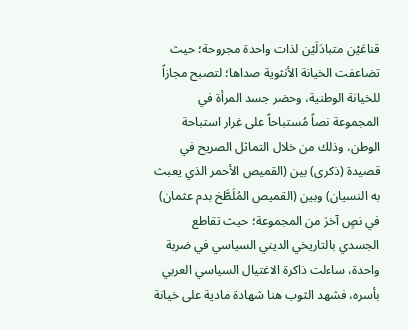قناعَيْن متبادَلَيْن لذات واحدة مجروحة؛ حيث تضاعفت الخيانة الأنثوية صداها؛ لتصبح مجازاً للخيانة الوطنية، وحضر جسد المرأة في المجموعة نصاً مُستباحاً على غرار استباحة الوطن، وذلك من خلال التماثل الصريح في قصيدة (ذكرى) بين (القميص الأحمر الذي يعبث به النسيان) وبين (القميص المُلَطَّخ بدم عثمان) في نصٍ آخرَ من المجموعة؛ حيث تقاطع الجسدي بالتاريخي الديني السياسي في ضربة واحدة، ساءلت ذاكرة الاغتيال السياسي العربي بأسره، فشهد الثوب هنا شهادة مادية على خيانة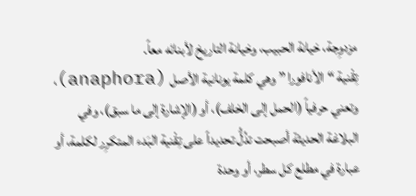مزدوِجة، خيانة الحبيب، وخيانة التاريخ لأبنائه معاً.
تِقْنية “الأنافورا ” وهي كلمة يونانية الأصل (anaphora)، وتعني حرفياً (الحمل إلى الخلف)، أو (الإشارة إلى ما سبق)، وفي البلاغة الحديثة أصبحت تدُلُّ تحديداً على تِقْنية البَدء المتكرِر لكلمة، أو عبارة في مطلع كل سطر، أو وحدة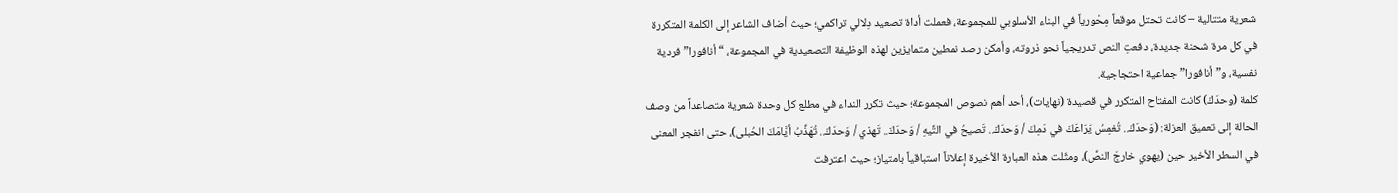شعرية متتالية – كانت تحتل موقعاً مِحْورياً في البناء الأسلوبي للمجموعة، فعملت أداة تصعيد دِلالي تراكمي؛ حيث أضاف الشاعر إلى الكلمة المتكررة في كل مرة شحنة جديدة، دفعتِ النص تدريجياً نحو ذروته، وأمكن رصد نمطين متمايزين لهذه الوظيفة التصعيدية في المجموعة، “أنافورا” فردية نفسية، و”أنافورا” جماعية احتجاجية.
كلمة (وحدَكَ) كانت المفتاح المتكرر في قصيدة (نهايات)، أحد أهم نصوص المجموعة؛ حيث تكرر النداء في مطلع كل وحدة شعرية متصاعداً من وصف الحالة إلى تعميق العزلة: (وَحدَكَ.. تُغمِسُ يَرَاعَكَ في دَمِكَ / وَحدَكَ.. تَصيحُ في التِّيهِ / وَحدَكَ.. تَهذي / وَحدَكَ.. تُهَذِّبُ أيَّامَكَ الحُبلى)، حتى انفجر المعنى في السطر الأخير حين (يهوي خارجَ النصِّ)، ومثّلت هذه العبارة الأخيرة إعلاناً استباقياً بامتياز؛ حيث اعترفت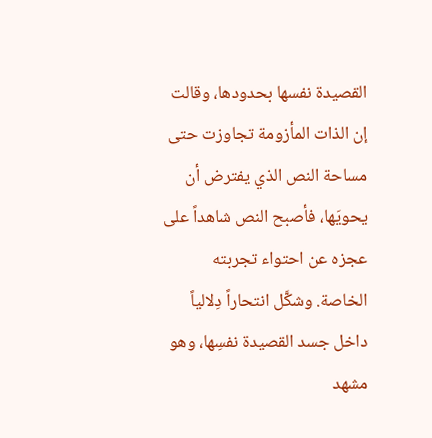القصيدة نفسها بحدودها، وقالت إن الذات المأزومة تجاوزت حتى مساحة النص الذي يفترض أن يحويَها، فأصبح النص شاهداً على عجزه عن احتواء تجربته الخاصة. وشكَّل انتحاراً دِلالياً داخل جسد القصيدة نفسِها، وهو مشهد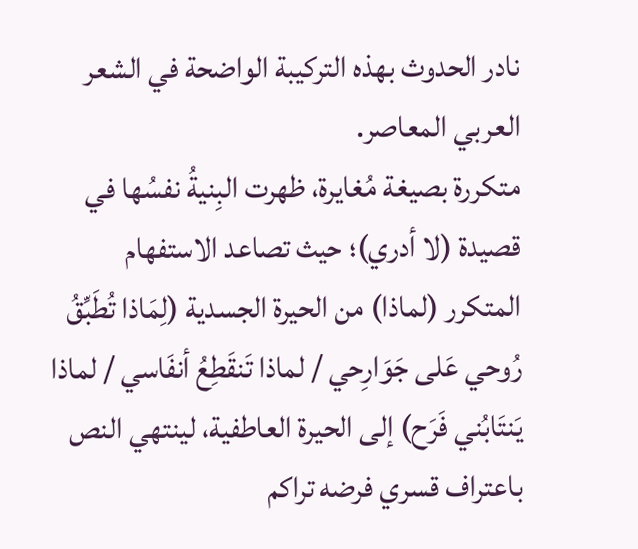نادر الحدوث بهذه التركيبة الواضحة في الشعر العربي المعاصر.
متكررة بصيغة مُغايرة، ظهرت البِنيةُ نفسُها في قصيدة (لا أدري)؛ حيث تصاعد الاستفهام المتكرر (لماذا) من الحيرة الجسدية (لِمَاذا تُطَبِّقُ رُوحي عَلى جَوَارِحي / لماذا تَنقَطِعُ أنفَاسي / لماذا يَنتَابُني فَرَح) إلى الحيرة العاطفية، لينتهي النص باعتراف قسري فرضه تراكم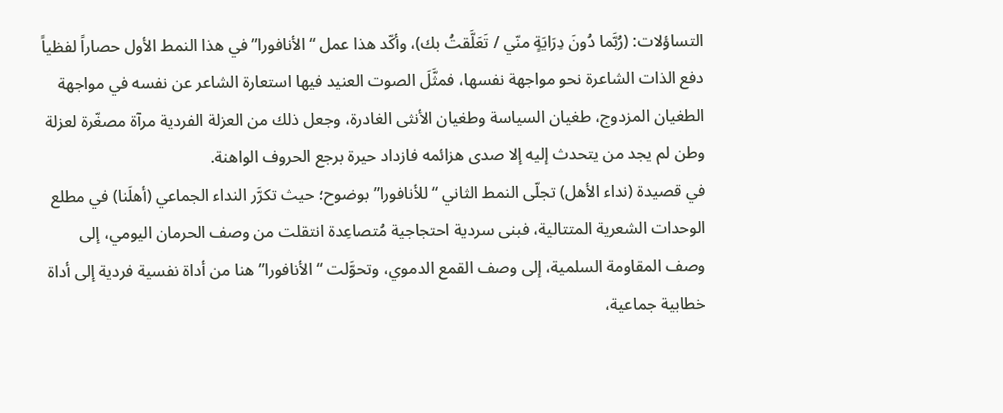التساؤلات: (رُبَّما دُونَ دِرَايَةٍ منّي / تَعَلَّقتُ بك)، وأكّد هذا عمل “الأنافورا” في هذا النمط الأول حصاراً لفظياً دفع الذات الشاعرة نحو مواجهة نفسها، فمثَّلَ الصوت العنيد فيها استعارة الشاعر عن نفسه في مواجهة الطغيان المزدوج، طغيان السياسة وطغيان الأنثى الغادرة، وجعل ذلك من العزلة الفردية مرآة مصغّرة لعزلة وطن لم يجد من يتحدث إليه إلا صدى هزائمه فازداد حيرة برجع الحروف الواهنة.
في قصيدة (نداء الأهل) تجلّى النمط الثاني “للأنافورا” بوضوح؛ حيث تكرَّر النداء الجماعي (أهلَنا) في مطلع الوحدات الشعرية المتتالية، فبنى سردية احتجاجية مُتصاعِدة انتقلت من وصف الحرمان اليومي، إلى وصف المقاومة السلمية، إلى وصف القمع الدموي، وتحوَّلت “الأنافورا” هنا من أداة نفسية فردية إلى أداة خطابية جماعية،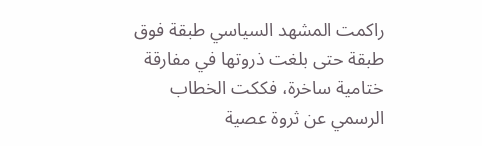راكمت المشهد السياسي طبقة فوق طبقة حتى بلغت ذروتها في مفارقة ختامية ساخرة، فككت الخطاب الرسمي عن ثروة عصية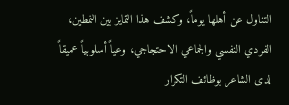التناول عن أهلها يوماً، وكشف هذا التمايز بين النمطين، الفردي النفسي والجماعي الاحتجاجي، وعياً أسلوبياً عميقاً لدى الشاعر بوظائف التكرار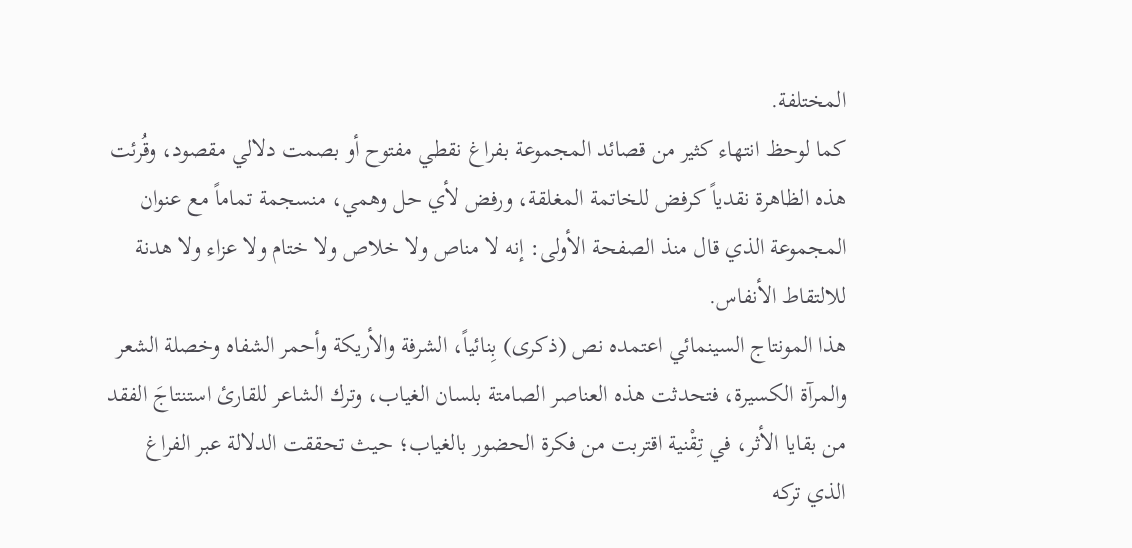المختلفة.
كما لوحظ انتهاء كثير من قصائد المجموعة بفراغ نقطي مفتوح أو بصمت دلالي مقصود، وقُرئت هذه الظاهرة نقدياً كرفض للخاتمة المغلقة، ورفض لأي حل وهمي، منسجمة تماماً مع عنوان المجموعة الذي قال منذ الصفحة الأولى: إنه لا مناص ولا خلاص ولا ختام ولا عزاء ولا هدنة للالتقاط الأنفاس.
هذا المونتاج السينمائي اعتمده نص (ذكرى) بِنائياً، الشرفة والأريكة وأحمر الشفاه وخصلة الشعر والمرآة الكسيرة، فتحدثت هذه العناصر الصامتة بلسان الغياب، وترك الشاعر للقارئ استنتاجَ الفقد من بقايا الأثر، في تِقْنية اقتربت من فكرة الحضور بالغياب؛ حيث تحققت الدلالة عبر الفراغ الذي تركه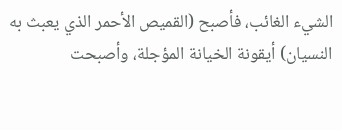الشيء الغائب، فأصبح (القميص الأحمر الذي يعبث به النسيان) أيقونة الخيانة المؤجلة، وأصبحت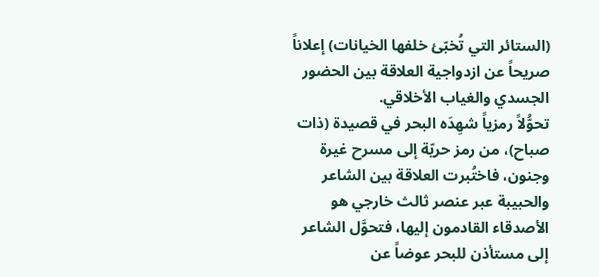(الستائر التي تُخبّئ خلفها الخيانات) إعلاناً صريحاً عن ازدواجية العلاقة بين الحضور الجسدي والغياب الأخلاقي.
تحوُّلاً رمزياً شهِدَه البحر في قصيدة (ذات صباح)، من رمز حريّة إلى مسرح غيرة وجنون، فاختُبرت العلاقة بين الشاعر والحبيبة عبر عنصر ثالث خارجي هو الأصدقاء القادمون إليها، فتحوَّل الشاعر إلى مستأذن للبحر عوضاً عن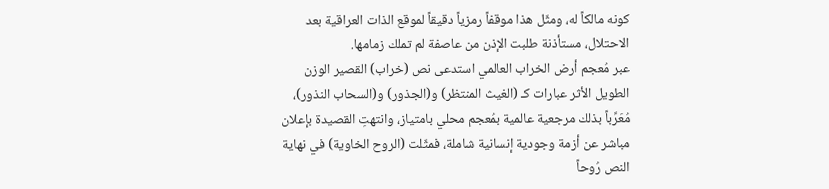كونه مالكاً له، ومثّل هذا موقفاً رمزياً دقيقاً لموقع الذات العراقية بعد الاحتلال، مستأذنة طلبت الإذن من عاصفة لم تملك زمامها.
عبر مُعجم أرض الخراب العالمي استدعى نص (خراب) القصير الوزن الطويل الأثر عبارات كـ (الغيث المنتظر) و(الجذور) و(السحاب النذور)، مُعَرِّباً بذلك مرجعية عالمية بمُعجم محلي بامتياز، وانتهتِ القصيدة بإعلان مباشر عن أزمة وجودية إنسانية شاملة، فمثّلت (الروح الخاوية) في نهاية النص رُوحاً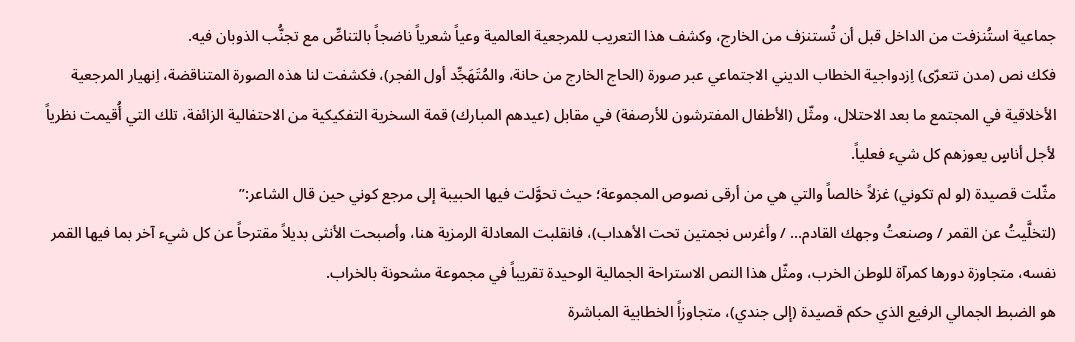جماعية استُنزفت من الداخل قبل أن تُستنزف من الخارج، وكشف هذا التعريب للمرجعية العالمية وعياً شعرياً ناضجاً بالتناصِّ مع تجنُّب الذوبان فيه.
فكك نص (مدن تتعرّى) اِزدواجية الخطاب الديني الاجتماعي عبر صورة (الحاج الخارج من حانة، والمُتَهَجِّد أول الفجر)، فكشفت لنا هذه الصورة المتناقضة، اِنهيار المرجعية الأخلاقية في المجتمع ما بعد الاحتلال، ومثّل (الأطفال المفترشون للأرصفة) في مقابل (عيدهم المبارك) قمة السخرية التفكيكية من الاحتفالية الزائفة، تلك التي أُقيمت نظرياً لأجل أناسٍ يعوزهم كل شيء فعلياً.
مثّلت قصيدة (لو لم تكوني) غزلاً خالصاً والتي هي من أرقى نصوص المجموعة؛ حيث تحوَّلت فيها الحبيبة إلى مرجع كوني حين قال الشاعر:”
(لتخلَّيتُ عن القمر / وصنعتُ وجهك القادم… / وأغرس نجمتين تحت الأهداب)، فانقلبت المعادلة الرمزية هنا، وأصبحت الأنثى بديلاً مقترحاً عن كل شيء آخر بما فيها القمر نفسه، متجاوزة دورها كمرآة للوطن الخرب، ومثّل هذا النص الاستراحة الجمالية الوحيدة تقريباً في مجموعة مشحونة بالخراب.
هو الضبط الجمالي الرفيع الذي حكم قصيدة (إلى جندي)، متجاوزاً الخطابية المباشرة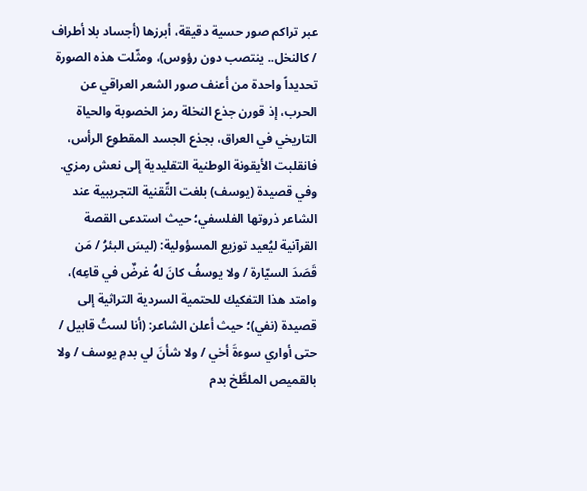عبر تراكم صور حسية دقيقة، أبرزها (أجساد بلا أطراف / كالنخل.. ينتصب دون رؤوس)، ومثّلت هذه الصورة تحديداً واحدة من أعنف صور الشعر العراقي عن الحرب، إذ قورن جذع النخلة رمز الخصوبة والحياة التاريخي في العراق، بجذع الجسد المقطوع الرأس، فانقلبت الأيقونة الوطنية التقليدية إلى نعش رمزي.
وفي قصيدة (يوسف) بلغت التِّقنية التجريبية عند الشاعر ذروتها الفلسفي؛ حيث استدعى القصة القرآنية ليُعيد توزيع المسؤولية: (ليسَ البئرُ / مَن قَصَدَ السيّارة / ولا يوسفُ كانَ لهُ غرضٌ في قاعِه)، وامتد هذا التفكيك للحتمية السردية التراثية إلى قصيدة (نفي)؛ حيث أعلن الشاعر: (أنا لستُ قابيل / حتى أواري سوءةَ أخي / ولا شأنَ لي بدمِ يوسف / ولا بالقميص الملطَّخ بدم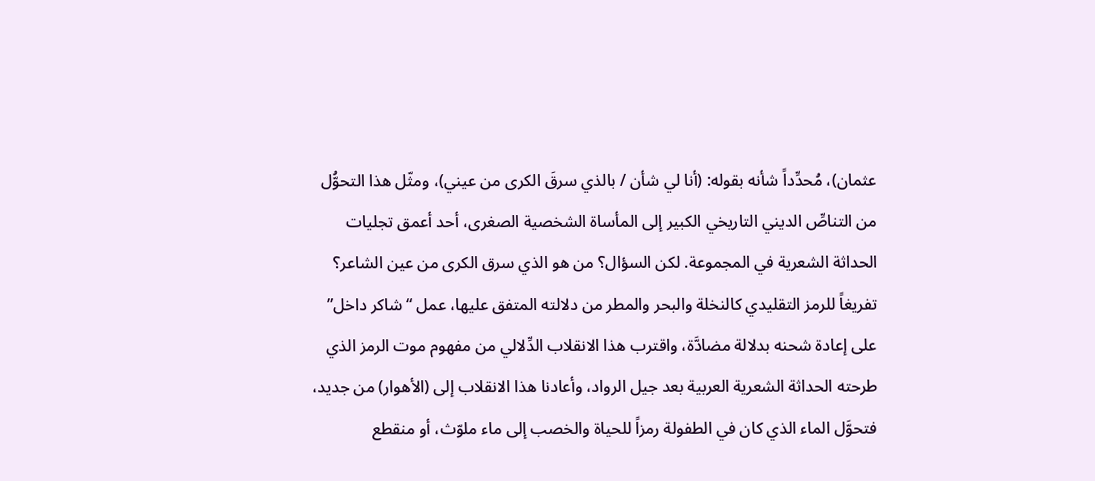عثمان)، مُحدِّداً شأنه بقوله: (أنا لي شأن / بالذي سرقَ الكرى من عيني)، ومثّل هذا التحوُّل من التناصِّ الديني التاريخي الكبير إلى المأساة الشخصية الصغرى، أحد أعمق تجليات الحداثة الشعرية في المجموعة. لكن السؤال؟ من هو الذي سرق الكرى من عين الشاعر؟
تفريغاً للرمز التقليدي كالنخلة والبحر والمطر من دلالته المتفق عليها، عمل “شاكر داخل” على إعادة شحنه بدلالة مضادَّة، واقترب هذا الانقلاب الدِّلالي من مفهوم موت الرمز الذي طرحته الحداثة الشعرية العربية بعد جيل الرواد، وأعادنا هذا الانقلاب إلى (الأهوار) من جديد، فتحوَّل الماء الذي كان في الطفولة رمزاً للحياة والخصب إلى ماء ملوّث، أو منقطع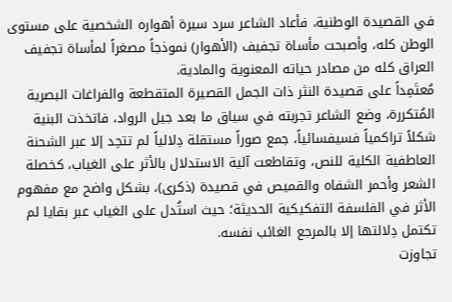في القصيدة الوطنية، فأعاد الشاعر سرد سيرة أهواره الشخصية على مستوى الوطن كله، وأصبحت مأساة تجفيف (الأهوار) نموذجاً مصغراً لمأساة تجفيف العراق كله من مصادر حياته المعنوية والمادية.
مُعتَمِداً على قصيدة النثر ذات الجمل القصيرة المتقطعة والفراغات البصرية المُتكررة، وضع الشاعر تجربته في سياق ما بعد جيل الرواد، فاتخذت البنية شكلاً تراكمياً فسيفسائياً، جمع صوراً مستقلة دِلالياً لم تتحِد إلا عبر الشحنة العاطفية الكلية للنص، وتقاطعت آلية الاستدلال بالأثر على الغياب، كخصلة الشعر وأحمر الشفاه والقميص في قصيدة (ذكرى)، بشكل واضح مع مفهوم الأثر في الفلسفة التفكيكية الحديثة؛ حيث استُدل على الغياب عبر بقايا لم تكتمل دِلالتها إلا بالمرجع الغائب نفسه.
تجاوزت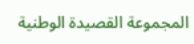المجموعة القصيدة الوطنية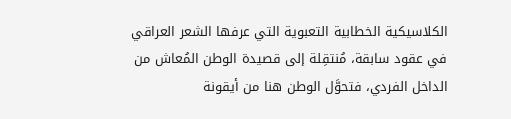الكلاسيكية الخطابية التعبوية التي عرفها الشعر العراقي في عقود سابقة، مُنتقِلة إلى قصيدة الوطن المُعاش من الداخل الفردي، فتحوَّل الوطن هنا من أيقونة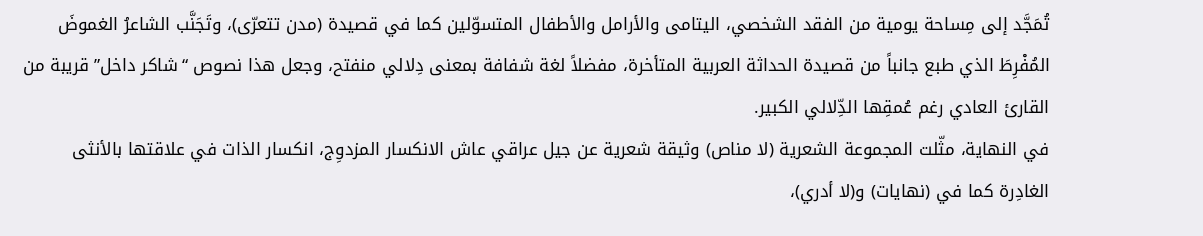تُمَجَّد إلى مِساحة يومية من الفقد الشخصي، اليتامى والأرامل والأطفال المتسوّلين كما في قصيدة (مدن تتعرّى)، وتَجَنَّب الشاعرُ الغموضَ المُفْرِطَ الذي طبع جانباً من قصيدة الحداثة العربية المتأخرة، مفضلاً لغة شفافة بمعنى دِلالي منفتح، وجعل هذا نصوص “شاكر داخل” قريبة من القارئ العادي رغم عُمقِها الدِّلالي الكبير.
في النهاية، مثّلت المجموعة الشعرية (لا مناص) وثيقة شعرية عن جيل عراقي عاش الانكسار المزدوِج، انكسار الذات في علاقتها بالأنثى الغادِرة كما في (نهايات) و(لا أدري)،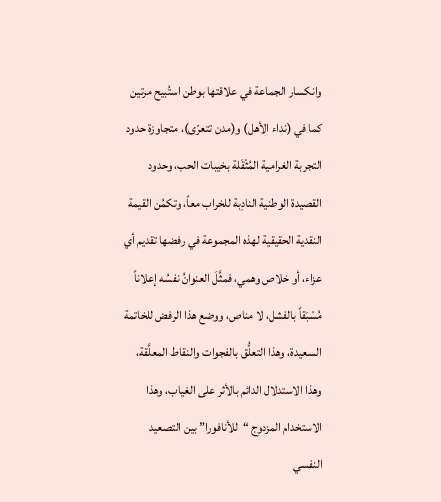وانكسار الجماعة في علاقتها بوطن استُبيح مرتين كما في (نداء الأهل) و(مدن تتعرّى)، متجاوزة حدود التجربة الغرامية المُثْقَلة بخيبات الحب، وحدود القصيدة الوطنية النادِبة للخراب معاً، وتكمُن القيمة النقدية الحقيقية لهذه المجموعة في رفضها تقديم أي عزاء، أو خلاص وهمي، فمثَّلَ العنوانُ نفسُه إعلاناً مُسْبَقاً بالفشل، لا مناص، ووضع هذا الرفض للخاتمة السعيدة، وهذا التعلُّق بالفجوات والنقاط المعلَّقة، وهذا الاستدلال الدائم بالأثر على الغياب، وهذا الاستخدام المزدوِج “للأنافورا” بين التصعيد النفسي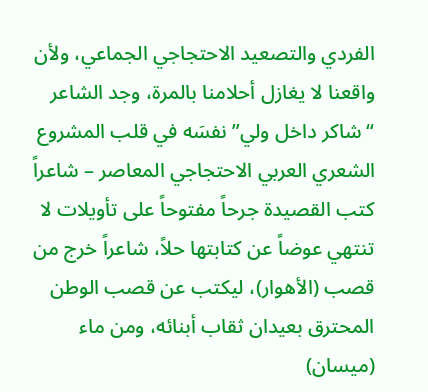الفردي والتصعيد الاحتجاجي الجماعي، ولأن واقعنا لا يغازل أحلامنا بالمرة، وجد الشاعر “شاكر داخل ولي” نفسَه في قلب المشروع الشعري العربي الاحتجاجي المعاصر – شاعراً كتب القصيدة جرحاً مفتوحاً على تأويلات لا تنتهي عوضاً عن كتابتها حلاً، شاعراً خرج من قصب (الأهوار)، ليكتب عن قصب الوطن المحترق بعيدان ثقاب أبنائه، ومن ماء (ميسان)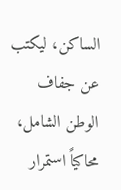الساكن، ليكتب عن جفاف الوطن الشامل، محاكياً استمرار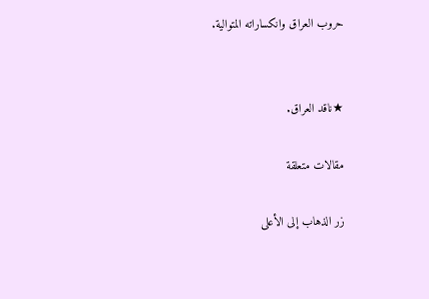حروب العراق وانكساراته المتوالية.


★ناقد العراق.

مقالات متعلقة

زر الذهاب إلى الأعلى